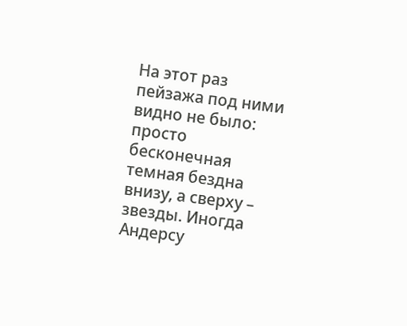На этот раз пейзажа под ними видно не было: просто бесконечная темная бездна внизу, а сверху – звезды. Иногда Андерсу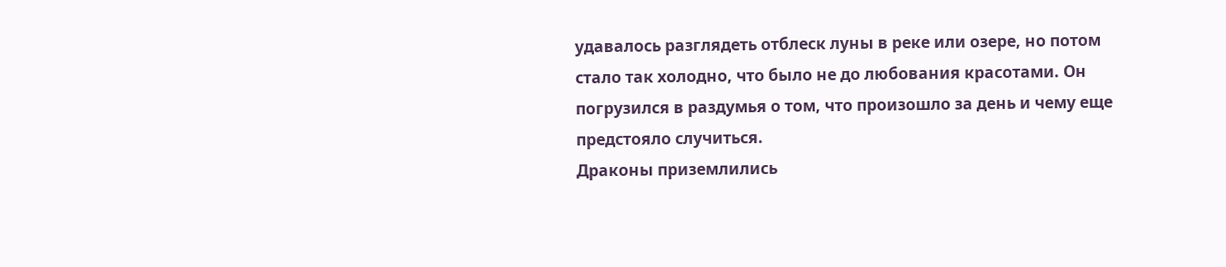удавалось разглядеть отблеск луны в реке или озере, но потом стало так холодно, что было не до любования красотами. Он погрузился в раздумья о том, что произошло за день и чему еще предстояло случиться.
Драконы приземлились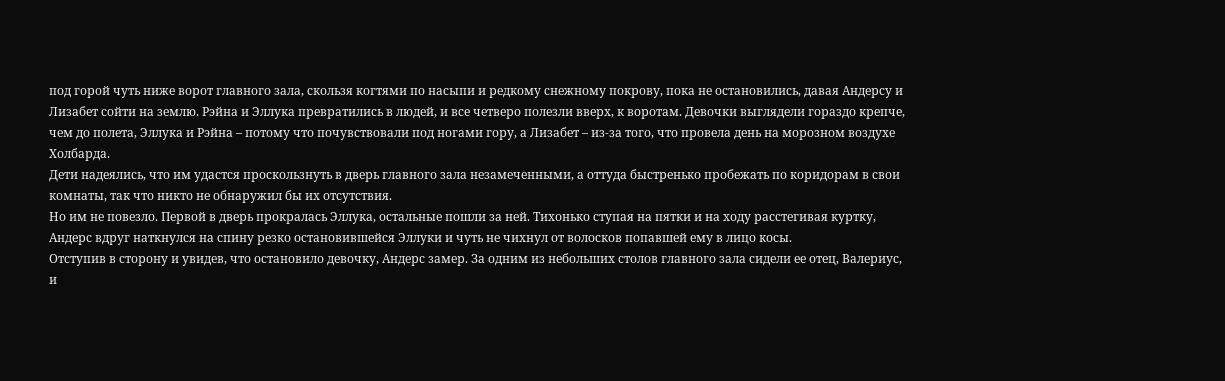под горой чуть ниже ворот главного зала, скользя когтями по насыпи и редкому снежному покрову, пока не остановились, давая Андерсу и Лизабет сойти на землю. Рэйна и Эллука превратились в людей, и все четверо полезли вверх, к воротам. Девочки выглядели гораздо крепче, чем до полета, Эллука и Рэйна – потому что почувствовали под ногами гору, а Лизабет – из-за того, что провела день на морозном воздухе Холбарда.
Дети надеялись, что им удастся проскользнуть в дверь главного зала незамеченными, а оттуда быстренько пробежать по коридорам в свои комнаты, так что никто не обнаружил бы их отсутствия.
Но им не повезло. Первой в дверь прокралась Эллука, остальные пошли за ней. Тихонько ступая на пятки и на ходу расстегивая куртку, Андерс вдруг наткнулся на спину резко остановившейся Эллуки и чуть не чихнул от волосков попавшей ему в лицо косы.
Отступив в сторону и увидев, что остановило девочку, Андерс замер. За одним из небольших столов главного зала сидели ее отец, Валериус, и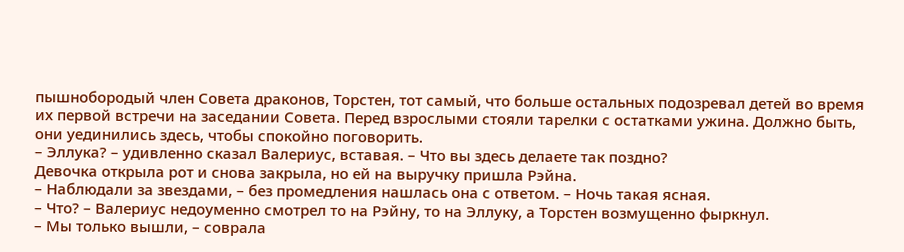пышнобородый член Совета драконов, Торстен, тот самый, что больше остальных подозревал детей во время их первой встречи на заседании Совета. Перед взрослыми стояли тарелки с остатками ужина. Должно быть, они уединились здесь, чтобы спокойно поговорить.
– Эллука? – удивленно сказал Валериус, вставая. – Что вы здесь делаете так поздно?
Девочка открыла рот и снова закрыла, но ей на выручку пришла Рэйна.
– Наблюдали за звездами, – без промедления нашлась она с ответом. – Ночь такая ясная.
– Что? – Валериус недоуменно смотрел то на Рэйну, то на Эллуку, а Торстен возмущенно фыркнул.
– Мы только вышли, – соврала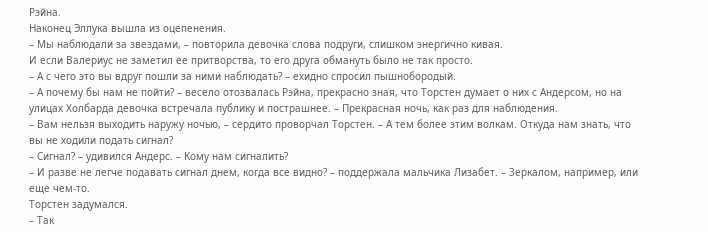Рэйна.
Наконец Эллука вышла из оцепенения.
– Мы наблюдали за звездами, – повторила девочка слова подруги, слишком энергично кивая.
И если Валериус не заметил ее притворства, то его друга обмануть было не так просто.
– А с чего это вы вдруг пошли за ними наблюдать? – ехидно спросил пышнобородый.
– А почему бы нам не пойти? – весело отозвалась Рэйна, прекрасно зная, что Торстен думает о них с Андерсом, но на улицах Холбарда девочка встречала публику и пострашнее. – Прекрасная ночь, как раз для наблюдения.
– Вам нельзя выходить наружу ночью, – сердито проворчал Торстен. – А тем более этим волкам. Откуда нам знать, что вы не ходили подать сигнал?
– Сигнал? – удивился Андерс. – Кому нам сигналить?
– И разве не легче подавать сигнал днем, когда все видно? – поддержала мальчика Лизабет. – Зеркалом, например, или еще чем-то.
Торстен задумался.
– Так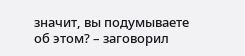значит, вы подумываете об этом? – заговорил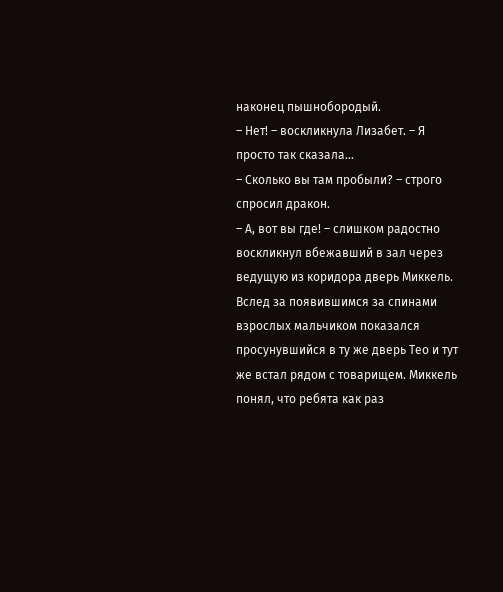наконец пышнобородый.
– Нет! – воскликнула Лизабет. – Я просто так сказала…
– Сколько вы там пробыли? – строго спросил дракон.
– А, вот вы где! – слишком радостно воскликнул вбежавший в зал через ведущую из коридора дверь Миккель. Вслед за появившимся за спинами взрослых мальчиком показался просунувшийся в ту же дверь Тео и тут же встал рядом с товарищем. Миккель понял, что ребята как раз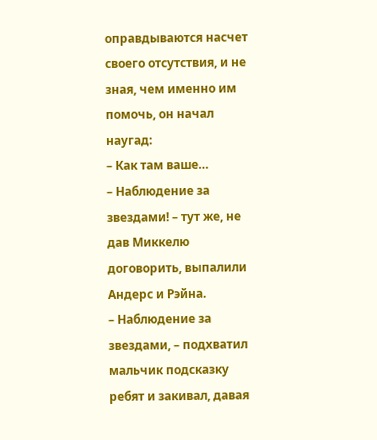оправдываются насчет своего отсутствия, и не зная, чем именно им помочь, он начал наугад:
– Как там ваше…
– Наблюдение за звездами! – тут же, не дав Миккелю договорить, выпалили Андерс и Рэйна.
– Наблюдение за звездами, – подхватил мальчик подсказку ребят и закивал, давая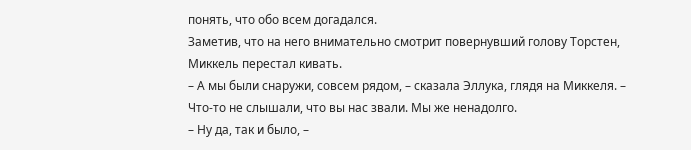понять, что обо всем догадался.
Заметив, что на него внимательно смотрит повернувший голову Торстен, Миккель перестал кивать.
– А мы были снаружи, совсем рядом, – сказала Эллука, глядя на Миккеля. – Что-то не слышали, что вы нас звали. Мы же ненадолго.
– Ну да, так и было, –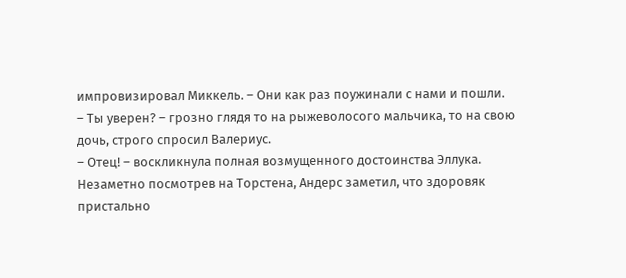импровизировал Миккель. – Они как раз поужинали с нами и пошли.
– Ты уверен? – грозно глядя то на рыжеволосого мальчика, то на свою дочь, строго спросил Валериус.
– Отец! – воскликнула полная возмущенного достоинства Эллука.
Незаметно посмотрев на Торстена, Андерс заметил, что здоровяк пристально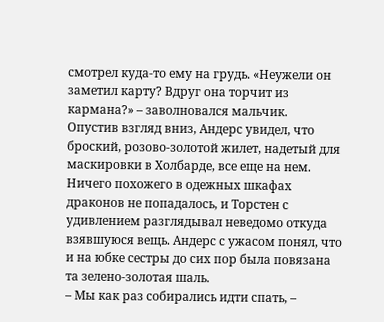смотрел куда-то ему на грудь. «Неужели он заметил карту? Вдруг она торчит из кармана?» – заволновался мальчик.
Опустив взгляд вниз, Андерс увидел, что броский, розово-золотой жилет, надетый для маскировки в Холбарде, все еще на нем. Ничего похожего в одежных шкафах драконов не попадалось, и Торстен с удивлением разглядывал неведомо откуда взявшуюся вещь. Андерс с ужасом понял, что и на юбке сестры до сих пор была повязана та зелено-золотая шаль.
– Мы как раз собирались идти спать, –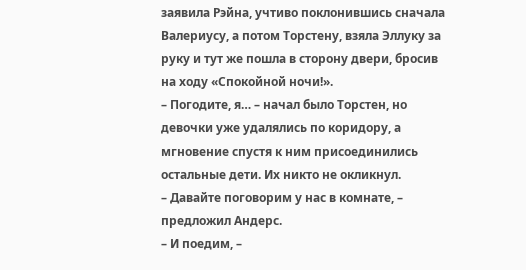заявила Рэйна, учтиво поклонившись сначала Валериусу, а потом Торстену, взяла Эллуку за руку и тут же пошла в сторону двери, бросив на ходу «Спокойной ночи!».
– Погодите, я… – начал было Торстен, но девочки уже удалялись по коридору, а мгновение спустя к ним присоединились остальные дети. Их никто не окликнул.
– Давайте поговорим у нас в комнате, – предложил Андерс.
– И поедим, –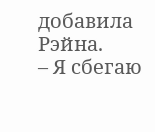добавила Рэйна.
– Я сбегаю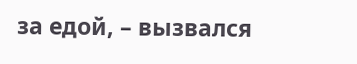за едой, – вызвался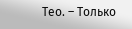Тео. – Только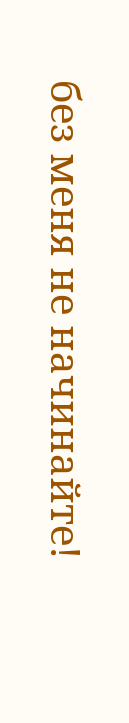без меня не начинайте!